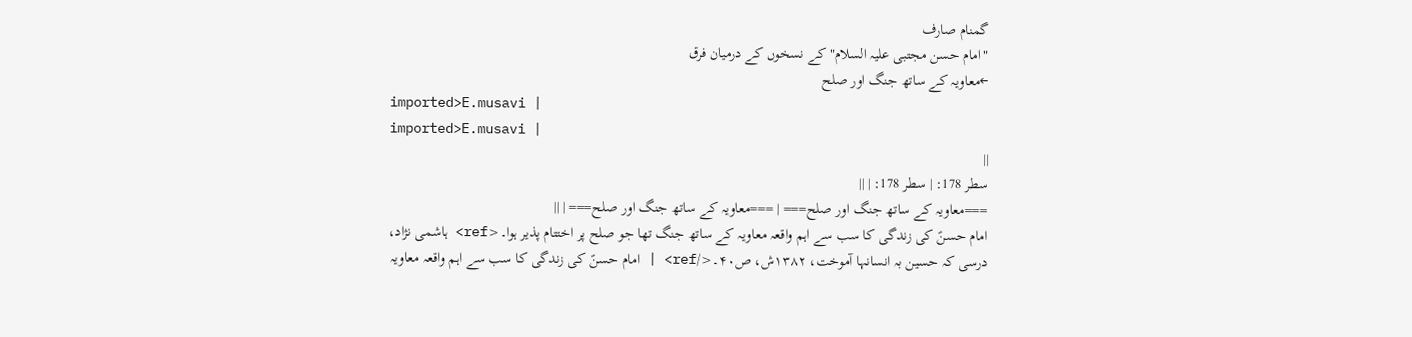گمنام صارف
"امام حسن مجتبی علیہ السلام" کے نسخوں کے درمیان فرق
←معاویہ کے ساتھ جنگ اور صلح
imported>E.musavi |
imported>E.musavi |
||
سطر 178: | سطر 178: | ||
===معاویہ کے ساتھ جنگ اور صلح=== | ===معاویہ کے ساتھ جنگ اور صلح=== | ||
امام حسنؑ کی زندگی کا سب سے اہم واقعہ معاویہ کے ساتھ جنگ تھا جو صلح پر اختتام پذیر ہوا۔<ref> ہاشمى نژاد، درسى كہ حسین بہ انسانہا آموخت، ۱۳۸۲ش، ص۴۰۔</ref> | امام حسنؑ کی زندگی کا سب سے اہم واقعہ معاویہ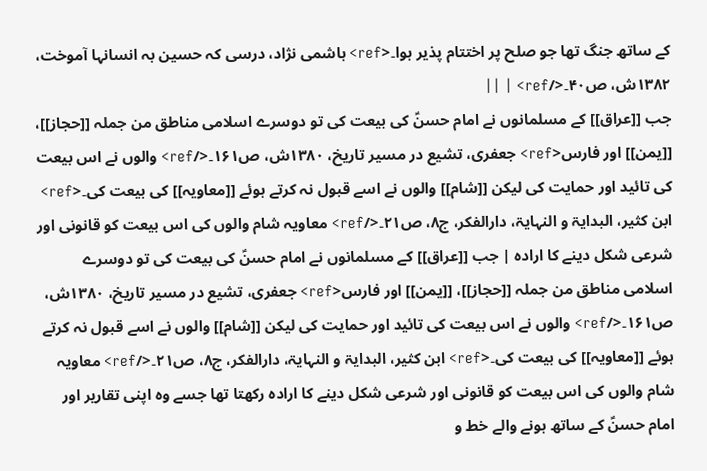کے ساتھ جنگ تھا جو صلح پر اختتام پذیر ہوا۔<ref> ہاشمى نژاد، درسى كہ حسین بہ انسانہا آموخت، ۱۳۸۲ش، ص۴۰۔</ref> | ||
جب [[عراق]] کے مسلمانوں نے امام حسنؑ کی بیعت کی تو دوسرے اسلامی مناطق من جملہ [[حجاز]]، [[یمن]] اور فارس<ref> جعفری، تشیع در مسیر تاریخ، ۱۳۸۰ش، ص۱۶۱۔</ref> والوں نے اس بیعت کی تائید اور حمایت کی لیکن [[شام]] والوں نے اسے قبول نہ کرتے ہوئے [[معاویہ]] کی بیعت کی۔<ref> ابن کثیر، البدایۃ و النہایۃ، دارالفکر، ج۸، ص۲۱۔</ref> معاویہ شام والوں کی اس بیعت کو قانونی اور شرعی شکل دینے کا ارادہ | جب [[عراق]] کے مسلمانوں نے امام حسنؑ کی بیعت کی تو دوسرے اسلامی مناطق من جملہ [[حجاز]]، [[یمن]] اور فارس<ref> جعفری، تشیع در مسیر تاریخ، ۱۳۸۰ش، ص۱۶۱۔</ref> والوں نے اس بیعت کی تائید اور حمایت کی لیکن [[شام]] والوں نے اسے قبول نہ کرتے ہوئے [[معاویہ]] کی بیعت کی۔<ref> ابن کثیر، البدایۃ و النہایۃ، دارالفکر، ج۸، ص۲۱۔</ref> معاویہ شام والوں کی اس بیعت کو قانونی اور شرعی شکل دینے کا ارادہ رکھتا تھا جسے وہ اپنی تقاریر اور امام حسنؑ کے ساتھ ہونے والے خط و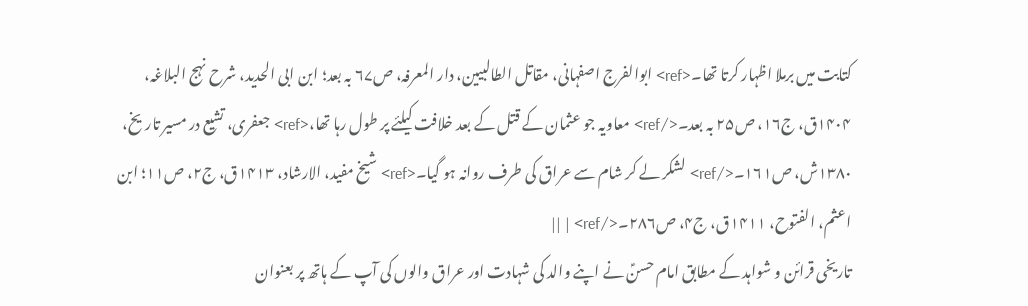کتابت میں برملا اظہار کرتا تھا۔<ref> ابوالفرج اصفہانی، مقاتل الطالبیین، دار المعرفہ، ص۶۷ بہ بعد؛ ابن ابی الحدید، شرح نہج البلاغہ، ۱۴۰۴ق، ج۱۶، ص۲۵ بہ بعد۔</ref> معاویہ جو عثمان کے قتل کے بعد خلافت کیلئے پر طول رہا تھا،<ref> جعفری، تشیع در مسیر تاریخ، ۱۳۸۰ش، ص۱۶۱۔</ref> لشکر لے کر شام سے عراق کی طرف روانہ ہو گیا۔<ref> شیخ مفید، الارشاد، ۱۴۱۳ق، ج۲، ص۱۱؛ ابن اعثم، الفتوح، ۱۴۱۱ق، ج۴، ص۲۸۶۔</ref> | ||
تاریخی قرائن و شواہد کے مطابق امام حسنؑ نے اپنے والد کی شہادت اور عراق والوں کی آپ کے ہاتھ پر بعنوان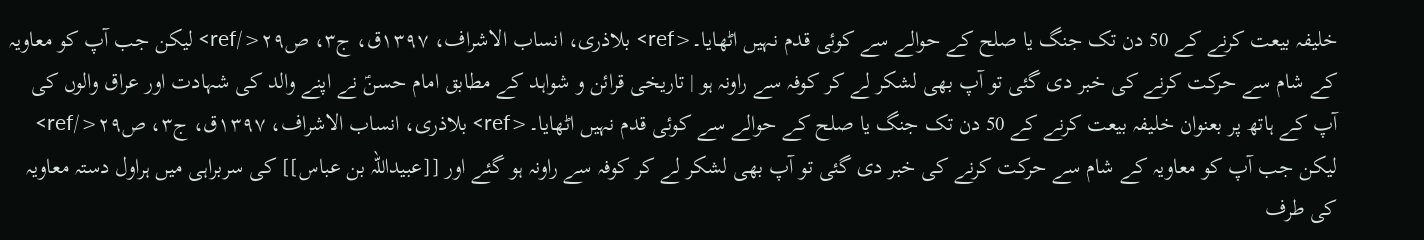خلیفہ بیعت کرنے کے 50 دن تک جنگ یا صلح کے حوالے سے کوئی قدم نہیں اٹھایا۔<ref> بلاذری، انساب الاشراف، ۱۳۹۷ق، ج۳، ص۲۹</ref> لیکن جب آپ کو معاویہ کے شام سے حرکت کرنے کی خبر دی گئی تو آپ بھی لشکر لے کر کوفہ سے راونہ ہو | تاریخی قرائن و شواہد کے مطابق امام حسنؑ نے اپنے والد کی شہادت اور عراق والوں کی آپ کے ہاتھ پر بعنوان خلیفہ بیعت کرنے کے 50 دن تک جنگ یا صلح کے حوالے سے کوئی قدم نہیں اٹھایا۔<ref> بلاذری، انساب الاشراف، ۱۳۹۷ق، ج۳، ص۲۹</ref> لیکن جب آپ کو معاویہ کے شام سے حرکت کرنے کی خبر دی گئی تو آپ بھی لشکر لے کر کوفہ سے راونہ ہو گئے اور [[عبیداللہ بن عباس]] کی سربراہی میں ہراول دستہ معاویہ کی طرف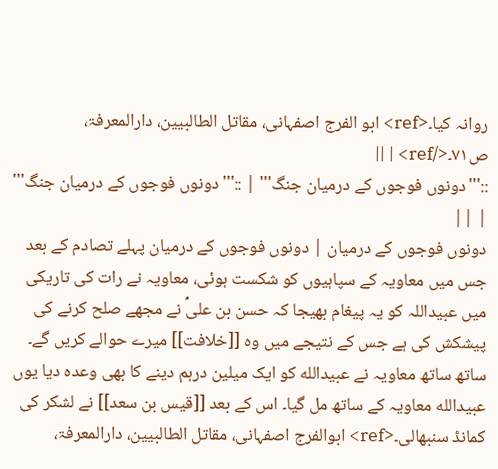روانہ کیا۔<ref> ابو الفرج اصفہانی، مقاتل الطالبیین، دارالمعرفۃ، ص۷۱۔</ref> | ||
::'''دونوں فوجوں کے درمیان جنگ''' | ::'''دونوں فوجوں کے درمیان جنگ''' | ||
دونوں فوجوں کے درمیان | دونوں فوجوں کے درمیان پہلے تصادم کے بعد جس میں معاویہ کے سپاہیوں کو شکست ہوئی، معاویہ نے رات کی تاریکی میں عبیداللہ کو یہ پیغام بھیجا کہ حسن بن علیؑ نے مجھے صلح کرنے کی پیشکش کی ہے جس کے نتیجے میں وہ [[خلافت]] میرے حوالے کریں گے۔ ساتھ ساتھ معاویہ نے عبیدالله کو ایک میلین درہم دینے کا بھی وعدہ دیا یوں عبیدالله معاویہ کے ساتھ مل گیا۔ اس کے بعد [[قیس بن سعد]] نے لشکر کی کمانڈ سنبھالی۔<ref> ابوالفرج اصفہانی، مقاتل الطالبیین، دارالمعرفۃ،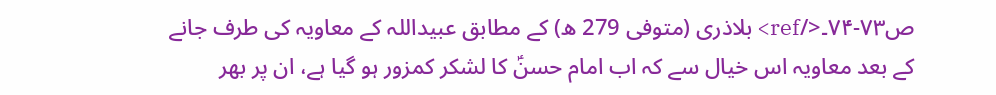ص۷۳-۷۴۔</ref> بلاذری (متوفی 279 ھ) کے مطابق عبیداللہ کے معاویہ کی طرف جانے کے بعد معاویہ اس خیال سے کہ اب امام حسنؑ کا لشکر کمزور ہو گیا ہے، ان پر بھر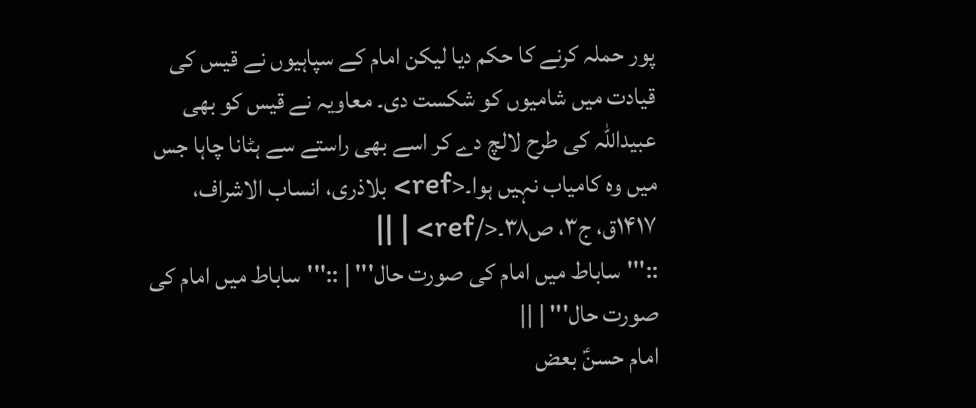پور حملہ کرنے کا حکم دیا لیکن امام کے سپاہیوں نے قیس کی قیادت میں شامیوں کو شکست دی۔ معاویہ نے قیس کو بھی عبیداللہ کی طرح لالچ دے کر اسے بھی راستے سے ہٹانا چاہا جس میں وہ کامیاب نہیں ہوا۔<ref> بلاذری، انساب الاشراف، ۱۴۱۷ق، ج۳، ص۳۸۔</ref> | ||
::'''ساباط میں امام کی صورت حال''' | ::'''ساباط میں امام کی صورت حال''' | ||
امام حسنؑ بعض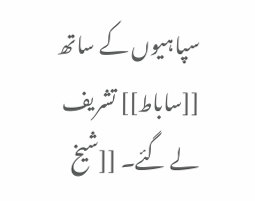سپاہیوں کے ساتھ [[ساباط]] تشریف لے گئے۔ [[شیخ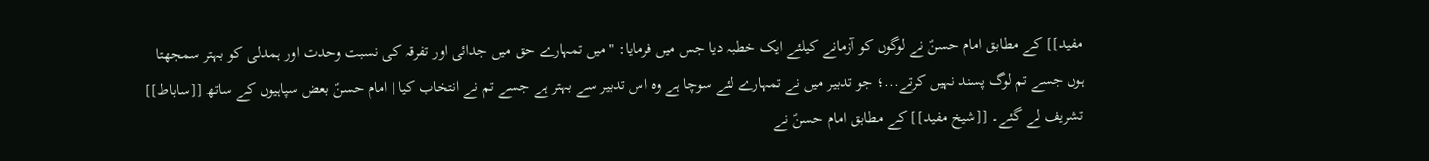مفید]] کے مطابق امام حسنؑ نے لوگوں کو آزمانے کیلئے ایک خطبہ دیا جس میں فرمایا: "میں تمہارے حق میں جدائی اور تفرقہ کی نسبت وحدت اور ہمدلی کو بہتر سمجھتا ہوں جسے تم لوگ پسند نہیں کرتے...؛ جو تدبیر میں نے تمہارے لئے سوچا ہے وہ اس تدبیر سے بہتر ہے جسے تم نے انتخاب کیا | امام حسنؑ بعض سپاہیوں کے ساتھ [[ساباط]] تشریف لے گئے۔ [[شیخ مفید]] کے مطابق امام حسنؑ نے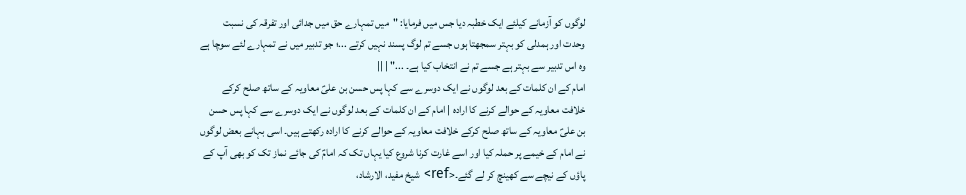لوگوں کو آزمانے کیلئے ایک خطبہ دیا جس میں فرمایا: "میں تمہارے حق میں جدائی اور تفرقہ کی نسبت وحدت اور ہمدلی کو بہتر سمجھتا ہوں جسے تم لوگ پسند نہیں کرتے ...؛ جو تدبیر میں نے تمہارے لئے سوچا ہے وہ اس تدبیر سے بہتر ہے جسے تم نے انتخاب کیا ہے۔ ..." | ||
امام کے ان کلمات کے بعد لوگوں نے ایک دوسرے سے کہا پس حسن بن علیؑ معاویہ کے ساتھ صلح کرکے خلافت معاویہ کے حوالے کرنے کا ارادہ | امام کے ان کلمات کے بعد لوگوں نے ایک دوسرے سے کہا پس حسن بن علیؑ معاویہ کے ساتھ صلح کرکے خلافت معاویہ کے حوالے کرنے کا ارادہ رکھتے ہیں۔ اسی بہانے بعض لوگوں نے امام کے خیمے پر حملہ کیا اور اسے غارت کرنا شروع کیا یہاں تک کہ امامؑ کی جائے نماز تک کو بھی آپ کے پاؤں کے نیچے سے کھینچ کر لے گئے۔<ref> شیخ مفید، الارشاد،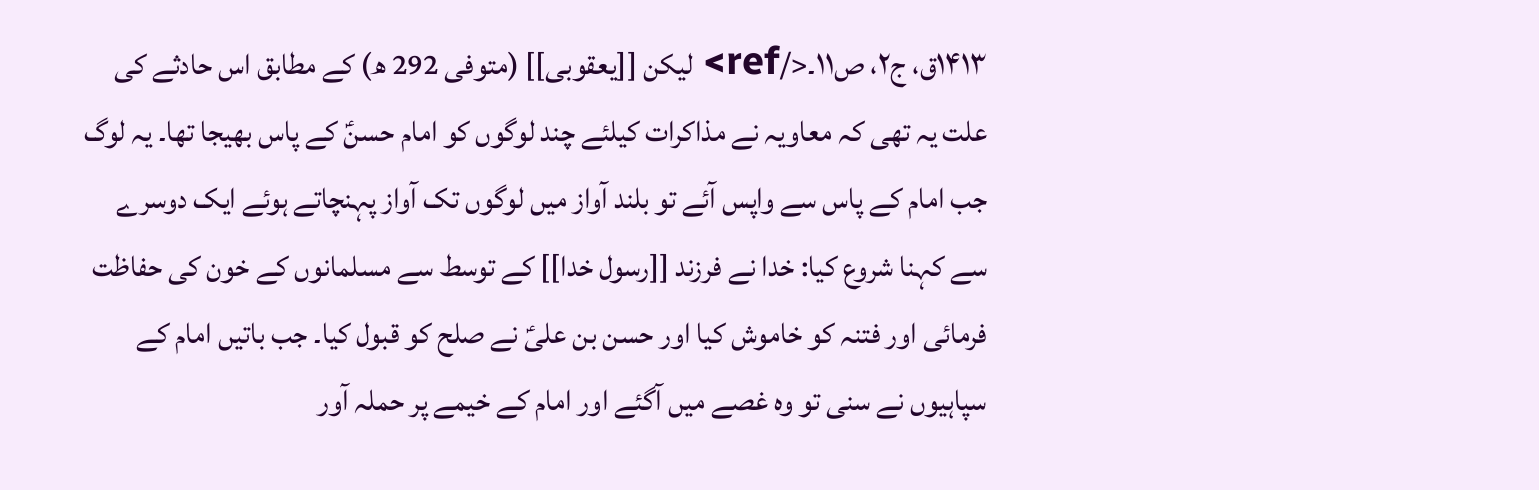۱۴۱۳ق، ج۲، ص۱۱۔</ref> لیکن [[یعقوبی]] (متوفی 292 ھ) کے مطابق اس حادثے کی علت یہ تھی کہ معاویہ نے مذاکرات کیلئے چند لوگوں کو امام حسنؑ کے پاس بھیجا تھا۔ یہ لوگ جب امام کے پاس سے واپس آئے تو بلند آواز میں لوگوں تک آواز پہنچاتے ہوئے ایک دوسرے سے کہنا شروع کیا: خدا نے فرزند [[رسول خدا]] کے توسط سے مسلمانوں کے خون کی حفاظت فرمائی اور فتنہ کو خاموش کیا اور حسن بن علیؑ نے صلح کو قبول کیا۔ جب باتیں امام کے سپاہیوں نے سنی تو وہ غصے میں آگئے اور امام کے خیمے پر حملہ آور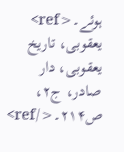ہوئے۔<ref> یعقوبی، تاریخ یعقوبی، دار صادر، ج۲، ص۲۱۴۔</ref>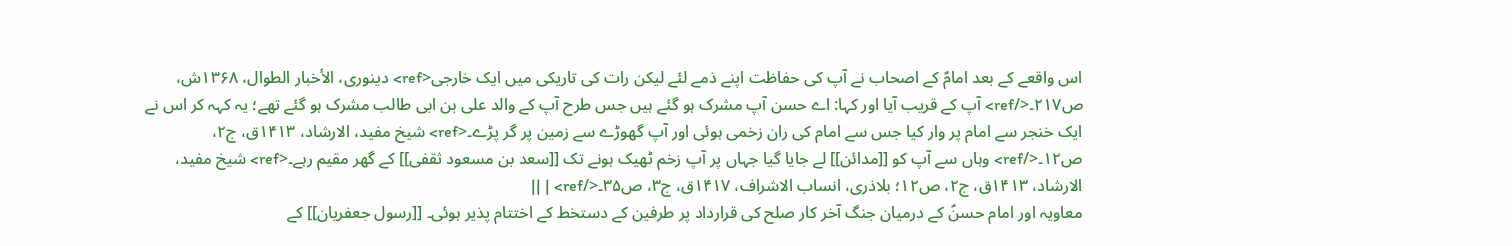اس واقعے کے بعد امامؑ کے اصحاب نے آپ کی حفاظت اپنے ذمے لئے لیکن رات کی تاریکی میں ایک خارجی<ref> دینوری، الأخبار الطوال، ۱۳۶۸ش، ص۲۱۷۔</ref> آپ کے قریب آیا اور کہا: اے حسن آپ مشرک ہو گئے ہیں جس طرح آپ کے والد علی بن ابی طالب مشرک ہو گئے تھے؛ یہ کہہ کر اس نے ایک خنجر سے امام پر وار کیا جس سے امام کی ران زخمی ہوئی اور آپ گھوڑے سے زمین پر گر پڑے۔<ref> شیخ مفید، الارشاد، ۱۴۱۳ق، ج۲، ص۱۲۔</ref> وہاں سے آپ کو [[مدائن]] لے جایا گیا جہاں پر آپ زخم ٹھیک ہونے تک [[سعد بن مسعود ثقفی]] کے گھر مقیم رہے۔<ref> شیخ مفید، الارشاد، ۱۴۱۳ق، ج۲، ص۱۲؛ بلاذری، انساب الاشراف، ۱۴۱۷ق، ج۳، ص۳۵۔</ref> | ||
معاویہ اور امام حسنؑ کے درمیان جنگ آخر کار صلح کی قرارداد پر طرفین کے دستخط کے اختتام پذیر ہوئی۔ [[رسول جعفریان]] کے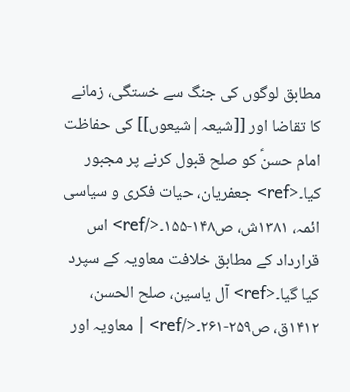مطابق لوگوں کی جنگ سے خستگی، زمانے کا تقاضا اور [[شیعہ|شیعوں]] کی حفاظت امام حسنؑ کو صلح قبول کرنے پر مجبور کیا۔<ref> جعفریان، حیات فکرى و سیاسى ائمہ، ۱۳۸۱ش، ص۱۴۸-۱۵۵۔</ref> اس قرارداد کے مطابق خلافت معاویہ کے سپرد کیا گیا۔<ref> آل یاسین، صلح الحسن، ۱۴۱۲ق، ص۲۵۹-۲۶۱۔</ref> | معاویہ اور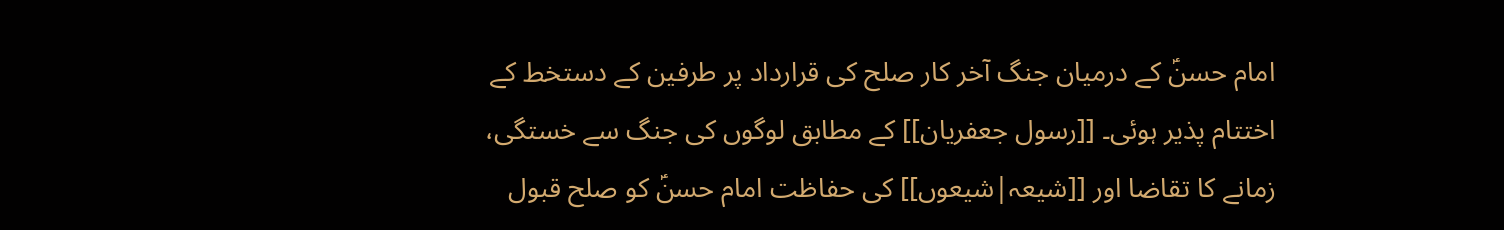امام حسنؑ کے درمیان جنگ آخر کار صلح کی قرارداد پر طرفین کے دستخط کے اختتام پذیر ہوئی۔ [[رسول جعفریان]] کے مطابق لوگوں کی جنگ سے خستگی، زمانے کا تقاضا اور [[شیعہ|شیعوں]] کی حفاظت امام حسنؑ کو صلح قبول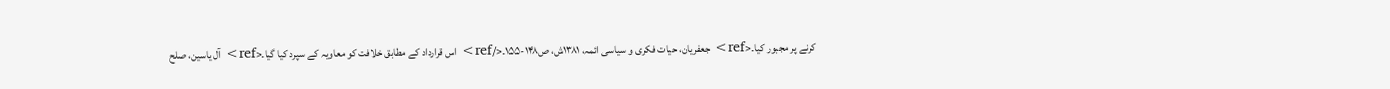کرنے پر مجبور کیا۔<ref> جعفریان، حیات فکرى و سیاسى ائمہ، ۱۳۸۱ش، ص۱۴۸-۱۵۵۔</ref> اس قرارداد کے مطابق خلافت کو معاویہ کے سپرد کیا گیا۔<ref> آل یاسین، صلح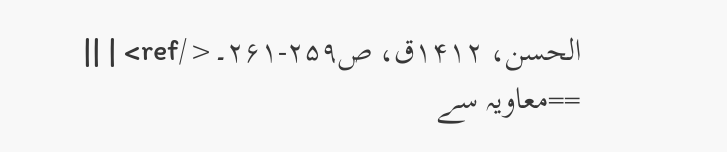الحسن، ۱۴۱۲ق، ص۲۵۹-۲۶۱۔</ref> | ||
==معاویہ سے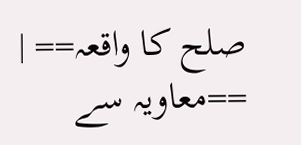صلح کا واقعہ== | ==معاویہ سے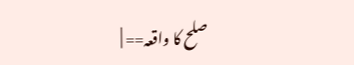صلح کا واقعہ== |